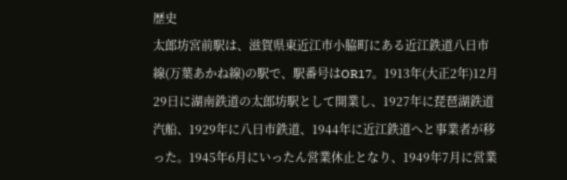歴史
太郎坊宮前駅は、滋賀県東近江市小脇町にある近江鉄道八日市線(万葉あかね線)の駅で、駅番号はOR17。1913年(大正2年)12月29日に湖南鉄道の太郎坊駅として開業し、1927年に琵琶湖鉄道汽船、1929年に八日市鉄道、1944年に近江鉄道へと事業者が移った。1945年6月にいったん営業休止となり、1949年7月に営業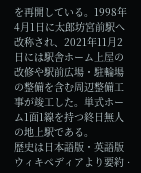を再開している。1998年4月1日に太郎坊宮前駅へ改称され、2021年11月2日には駅舎ホーム上屋の改修や駅前広場・駐輪場の整備を含む周辺整備工事が竣工した。単式ホーム1面1線を持つ終日無人の地上駅である。
歴史は日本語版・英語版ウィキペディアより要約 ·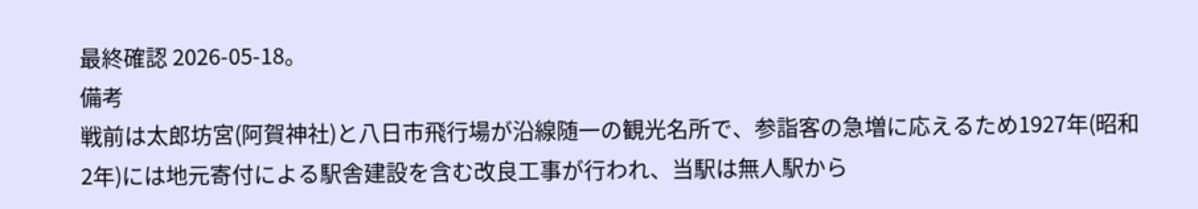最終確認 2026-05-18。
備考
戦前は太郎坊宮(阿賀神社)と八日市飛行場が沿線随一の観光名所で、参詣客の急増に応えるため1927年(昭和2年)には地元寄付による駅舎建設を含む改良工事が行われ、当駅は無人駅から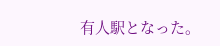有人駅となった。